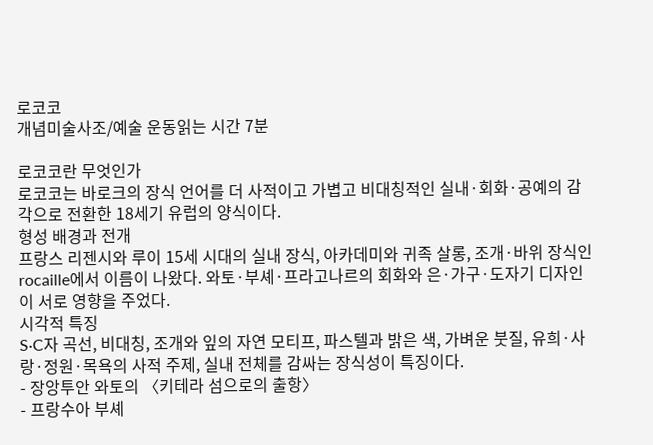로코코
개념미술사조/예술 운동읽는 시간 7분

로코코란 무엇인가
로코코는 바로크의 장식 언어를 더 사적이고 가볍고 비대칭적인 실내·회화·공예의 감각으로 전환한 18세기 유럽의 양식이다.
형성 배경과 전개
프랑스 리젠시와 루이 15세 시대의 실내 장식, 아카데미와 귀족 살롱, 조개·바위 장식인 rocaille에서 이름이 나왔다. 와토·부셰·프라고나르의 회화와 은·가구·도자기 디자인이 서로 영향을 주었다.
시각적 특징
S·C자 곡선, 비대칭, 조개와 잎의 자연 모티프, 파스텔과 밝은 색, 가벼운 붓질, 유희·사랑·정원·목욕의 사적 주제, 실내 전체를 감싸는 장식성이 특징이다.
- 장앙투안 와토의 〈키테라 섬으로의 출항〉
- 프랑수아 부셰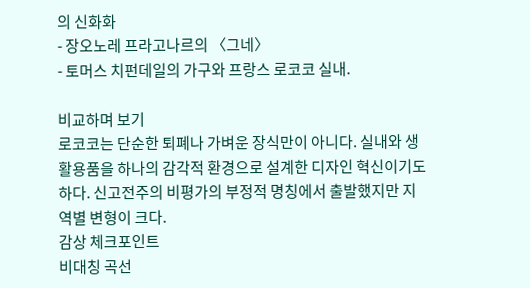의 신화화
- 장오노레 프라고나르의 〈그네〉
- 토머스 치펀데일의 가구와 프랑스 로코코 실내.

비교하며 보기
로코코는 단순한 퇴폐나 가벼운 장식만이 아니다. 실내와 생활용품을 하나의 감각적 환경으로 설계한 디자인 혁신이기도 하다. 신고전주의 비평가의 부정적 명칭에서 출발했지만 지역별 변형이 크다.
감상 체크포인트
비대칭 곡선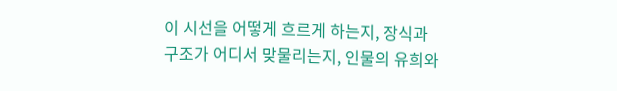이 시선을 어떻게 흐르게 하는지, 장식과 구조가 어디서 맞물리는지, 인물의 유희와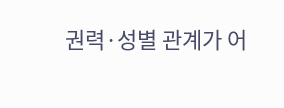권력·성별 관계가 어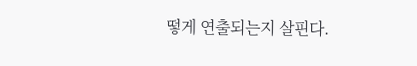떻게 연출되는지 살핀다.